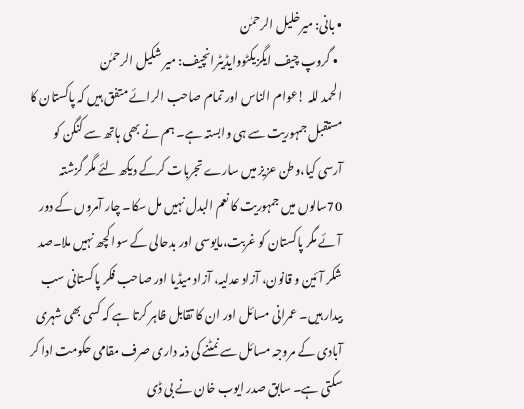• بانی: میرخلیل الرحمٰن
  • گروپ چیف ایگزیکٹووایڈیٹرانچیف: میر شکیل الرحمٰن
الحمد للہ !عوام الناس اور تمام صاحب الرائے متفق ہیں کہ پاکستان کا مستقبل جمہوریت سے ہی وابستہ ہے۔ ہم نے بھی ہاتھ سے کنگن کو آرسی کیا،وطن عزیز میں سارے تجربات کرکے دیکھ لئے مگر گزشتہ 70سالوں میں جمہوریت کا نعم البدل نہیں مل سکا۔ چار آمروں کے دور آئے مگر پاکستان کو غربت،مایوسی اور بدحالی کے سوا کچھ نہیں ملا۔صد شکر آئین و قانون، آزاد عدلیہ، آزاد میڈیا اور صاحب فکر پاکستانی سب بیدار ہیں۔ عمرانی مسائل اور ان کا تقابل ظاہر کرتا ہے کہ کسی بھی شہری آبادی کے مروجہ مسائل سے نمٹنے کی ذمہ داری صرف مقامی حکومت ادا کر سکتی ہے۔ سابق صدر ایوب خان نے بی ڈی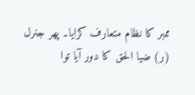ممبر کا نظام متعارف کرایا۔ پھر جنرل (ر) ضیا الحق کا دور آیا توا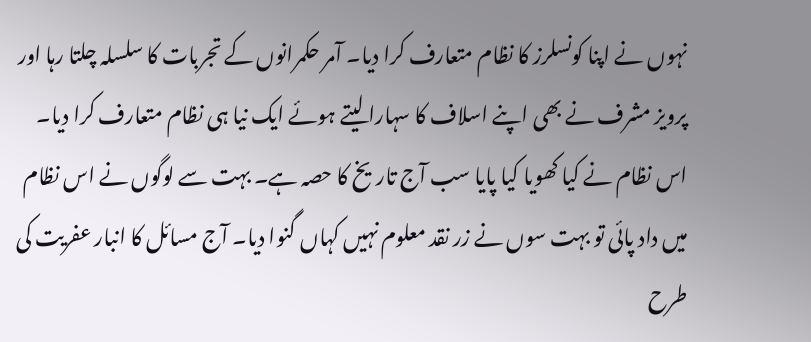نہوں نے اپنا کونسلرز کا نظام متعارف کرا دیا۔ آمر حکمرانوں کے تجربات کا سلسلہ چلتا رہا اور پرویز مشرف نے بھی اپنے اسلاف کا سہارا لیتے ہوئے ایک نیا ہی نظام متعارف کرا دیا۔ اس نظام نے کیا کھویا کیا پایا سب آج تاریخ کا حصہ ہے۔ بہت سے لوگوں نے اس نظام میں داد پائی تو بہت سوں نے زر نقد معلوم نہیں کہاں گنوا دیا۔ آج مسائل کا انبار عفریت کی طرح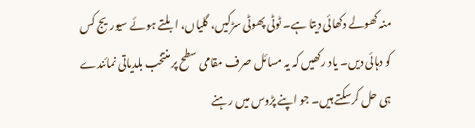منہ کھولے دکھائی دیتا ہے۔ ٹوٹی پھوٹی سڑکیں، گلیاں، ابلتے ہوئے سیوریج کس کو دہائی دیں۔ یاد رکھیں کہ یہ مسائل صرف مقامی سطح پر منتخب بلدیاتی نمائندے ہی حل کرسکتے ہیں۔ جو اپنے پڑوس میں رہنے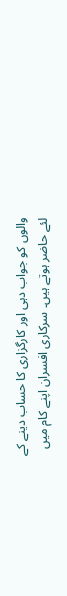والوں کو جواب دہی اور کارگزاری کا حساب دینے کے لئے حاضر ہوتے ہیں۔ سرکاری افسران اپنے کام میں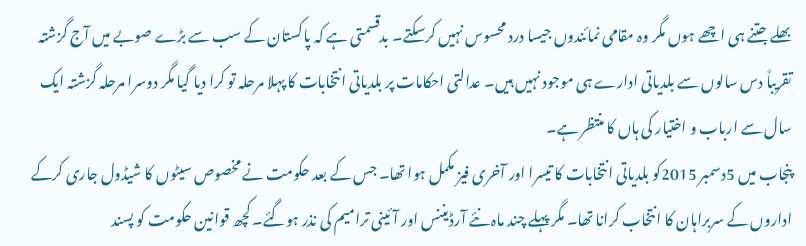بھلے جتنے ہی اچھے ہوں مگر وہ مقامی نمائندوں جیسا درد محسوس نہیں کرسکتے۔ بدقسمتی ہے کہ پاکستان کے سب سے بڑے صوبے میں آج گزشتہ تقریباً دس سالوں سے بلدیاتی ادارے ہی موجود نہیں ہیں۔ عدالتی احکامات پر بلدیاتی انتخابات کا پہلا مرحلہ تو کرا دیا گیا مگر دوسرا مرحلہ گزشتہ ایک سال سے ارباب و اختیار کی ہاں کا منتظر ہے۔
پنجاب میں 5دسمبر 2015کو بلدیاتی انتخابات کا تیسرا اور آخری فیز مکمل ہوا تھا۔ جس کے بعد حکومت نے مخصوص سیٹوں کا شیڈول جاری کرکے اداروں کے سربراہان کا انتخاب کرانا تھا۔ مگر پہلے چند ماہ نئے آرڈیننس اور آئینی ترامیم کی نذر ہوگئے۔ کچھ قوانین حکومت کو پسند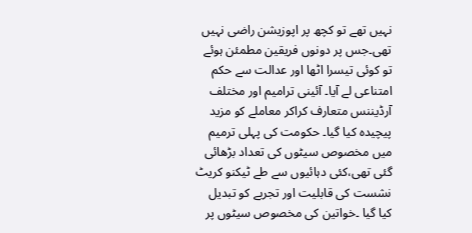نہیں تھے تو کچھ پر اپوزیشن راضی نہیں تھی۔جس پر دونوں فریقین مطمئن ہوئے تو کوئی تیسرا اٹھا اور عدالت سے حکم امتناعی لے آیا۔ آئینی ترامیم اور مختلف آرڈیننس متعارف کراکر معاملے کو مزید پیچیدہ کیا گیا۔ حکومت کی پہلی ترمیم میں مخصوص سیٹوں کی تعداد بڑھائی گئی تھی،کئی دہائیوں سے طے ٹیکنو کریٹ نشست کی قابلیت اور تجربے کو تبدیل کیا گیا ۔خواتین کی مخصوص سیٹوں پر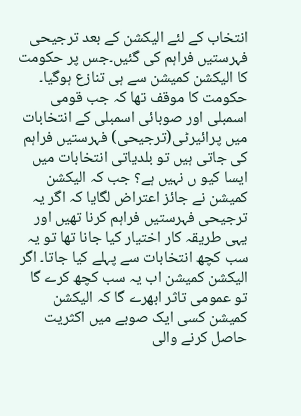انتخاب کے لئے الیکشن کے بعد ترجیحی فہرستیں فراہم کی گئیں۔جس پر حکومت کا الیکشن کمیشن سے ہی تنازع ہوگیا۔ حکومت کا موقف تھا کہ جب قومی اسمبلی اور صوبائی اسمبلی کے انتخابات میں پرائیرٹی(ترجیحی) فہرستیں فراہم کی جاتی ہیں تو بلدیاتی انتخابات میں ایسا کیو ں نہیں ہے؟ جب کہ الیکشن کمیشن نے جائز اعتراض لگایا کہ اگر یہ ترجیحی فہرستیں فراہم کرنا تھیں اور یہی طریقہ کار اختیار کیا جانا تھا تو یہ سب کچھ انتخابات سے پہلے کیا جاتا۔ اگر الیکشن کمیشن اب یہ سب کچھ کرے گا تو عمومی تاثر ابھرے گا کہ الیکشن کمیشن کسی ایک صوبے میں اکثریت حاصل کرنے والی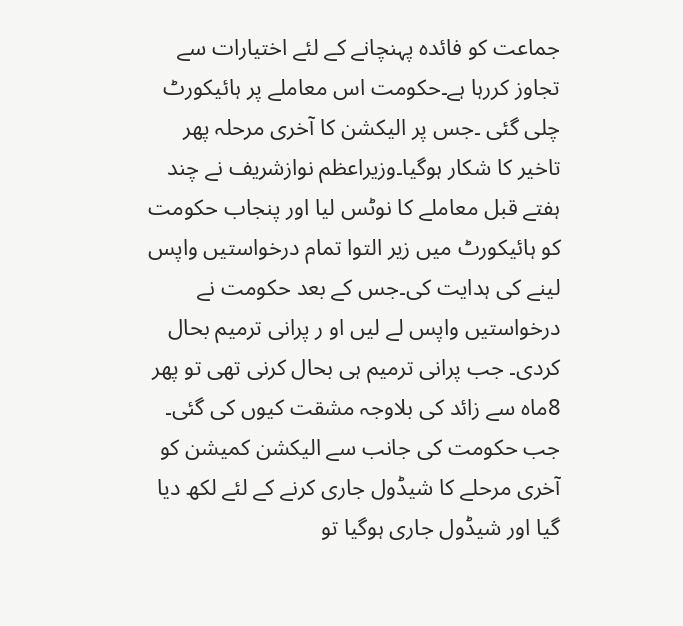جماعت کو فائدہ پہنچانے کے لئے اختیارات سے تجاوز کررہا ہے۔حکومت اس معاملے پر ہائیکورٹ چلی گئی ۔جس پر الیکشن کا آخری مرحلہ پھر تاخیر کا شکار ہوگیا۔وزیراعظم نوازشریف نے چند ہفتے قبل معاملے کا نوٹس لیا اور پنجاب حکومت کو ہائیکورٹ میں زیر التوا تمام درخواستیں واپس لینے کی ہدایت کی۔جس کے بعد حکومت نے درخواستیں واپس لے لیں او ر پرانی ترمیم بحال کردی۔ جب پرانی ترمیم ہی بحال کرنی تھی تو پھر 8ماہ سے زائد کی بلاوجہ مشقت کیوں کی گئی۔ جب حکومت کی جانب سے الیکشن کمیشن کو آخری مرحلے کا شیڈول جاری کرنے کے لئے لکھ دیا گیا اور شیڈول جاری ہوگیا تو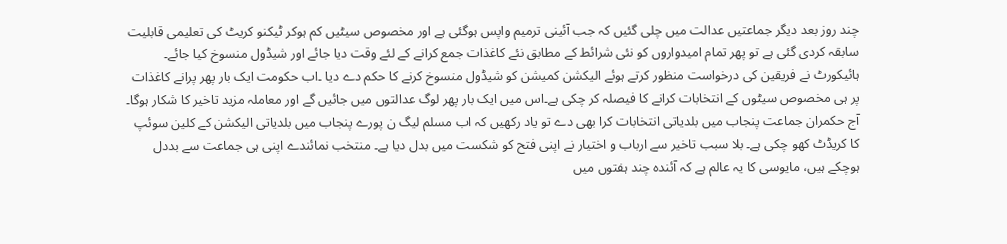چند روز بعد دیگر جماعتیں عدالت میں چلی گئیں کہ جب آئینی ترمیم واپس ہوگئی ہے اور مخصوص سیٹیں کم ہوکر ٹیکنو کریٹ کی تعلیمی قابلیت سابقہ کردی گئی ہے تو پھر تمام امیدواروں کو نئی شرائط کے مطابق نئے کاغذات جمع کرانے کے لئے وقت دیا جائے اور شیڈول منسوخ کیا جائے۔ ہائیکورٹ نے فریقین کی درخواست منظور کرتے ہوئے الیکشن کمیشن کو شیڈول منسوخ کرنے کا حکم دے دیا ۔اب حکومت ایک بار پھر پرانے کاغذات پر ہی مخصوص سیٹوں کے انتخابات کرانے کا فیصلہ کر چکی ہے۔اس میں ایک بار پھر لوگ عدالتوں میں جائیں گے اور معاملہ مزید تاخیر کا شکار ہوگا۔
آج حکمران جماعت پنجاب میں بلدیاتی انتخابات کرا بھی دے تو یاد رکھیں کہ اب مسلم لیگ ن پورے پنجاب میں بلدیاتی الیکشن کے کلین سوئپ کا کریڈٹ کھو چکی ہے۔ بلا سبب تاخیر سے ارباب و اختیار نے اپنی فتح کو شکست میں بدل دیا ہے۔ منتخب نمائندے اپنی ہی جماعت سے بددل ہوچکے ہیں، مایوسی کا یہ عالم ہے کہ آئندہ چند ہفتوں میں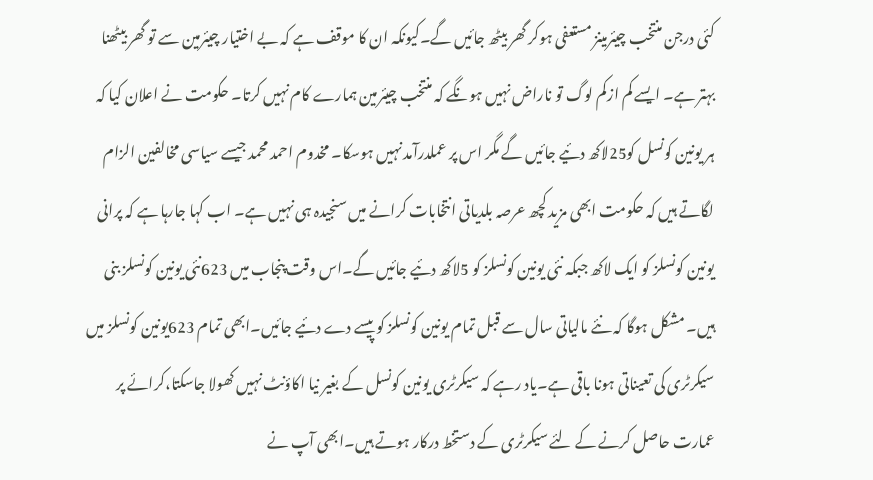کئی درجن منتخب چیئرمینز مستعفی ہوکر گھر بیٹھ جائیں گے۔کیونکہ ان کا موقف ہے کہ بے اختیار چیئرمین سے تو گھر بیٹھنا بہتر ہے۔ ایسے کم ازکم لوگ تو ناراض نہیں ہونگے کہ منتخب چیئرمین ہمارے کام نہیں کرتا۔ حکومت نے اعلان کیا کہ ہر یونین کونسل کو25لاکھ دئیے جائیں گے مگر اس پر عملدرآمد نہیں ہوسکا۔ مخدوم احمد محمد جیسے سیاسی مخالفین الزام لگاتے ہیں کہ حکومت ابھی مزید کچھ عرصہ بلدیاتی انتخابات کرانے میں سنجیدہ ہی نہیں ہے۔ اب کہا جارہا ہے کہ پرانی یونین کونسلز کو ایک لاکھ جبکہ نئی یونین کونسلز کو 5لاکھ دئیے جائیں گے۔اس وقت پنجاب میں 623نئی یونین کونسلز بنی ہیں۔ مشکل ہوگا کہ نئے مالیاتی سال سے قبل تمام یونین کونسلز کو پیسے دے دئیے جائیں۔ابھی تمام 623یونین کونسلز میں سیکرٹری کی تعیناتی ہونا باقی ہے۔یاد رہے کہ سیکرٹری یونین کونسل کے بغیر نیا اکاؤنٹ نہیں کھولا جاسکتا،کرائے پر عمارت حاصل کرنے کے لئے سیکرٹری کے دستخط درکار ہوتے ہیں۔ابھی آپ نے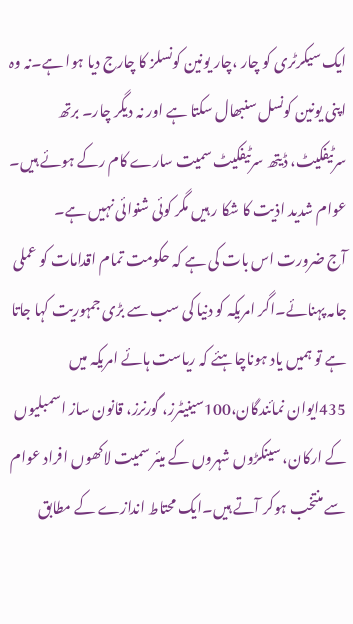ایک سیکرٹری کو چار ،چار یونین کونسلز کا چارج دیا ہوا ہے۔نہ وہ اپنی یونین کونسل سنبھال سکتا ہے اور نہ دیگر چار۔ برتھ سرٹیفکیٹ، ڈیتھ سرٹیفکیٹ سمیت سارے کام رکے ہوئے ہیں۔ عوام شدید اذیت کا شکا ر ہیں مگر کوئی شنوائی نہیں ہے۔
آج ضرورت اس بات کی ہے کہ حکومت تمام اقدامات کو عملی جامہ پہنائے۔اگر امریکہ کو دنیا کی سب سے بڑی جمہوریت کہا جاتا ہے تو ہمیں یاد ہوناچاہئے کہ ریاست ہائے امریکہ میں 435ایوان نمائندگان،100سینیٹرز، گورنرز، قانون ساز اسمبلیوں کے ارکان، سینکڑوں شہروں کے میئر سمیت لاکھوں افراد عوام سے منتخب ہوکر آتے ہیں۔ایک محتاط اندازے کے مطابق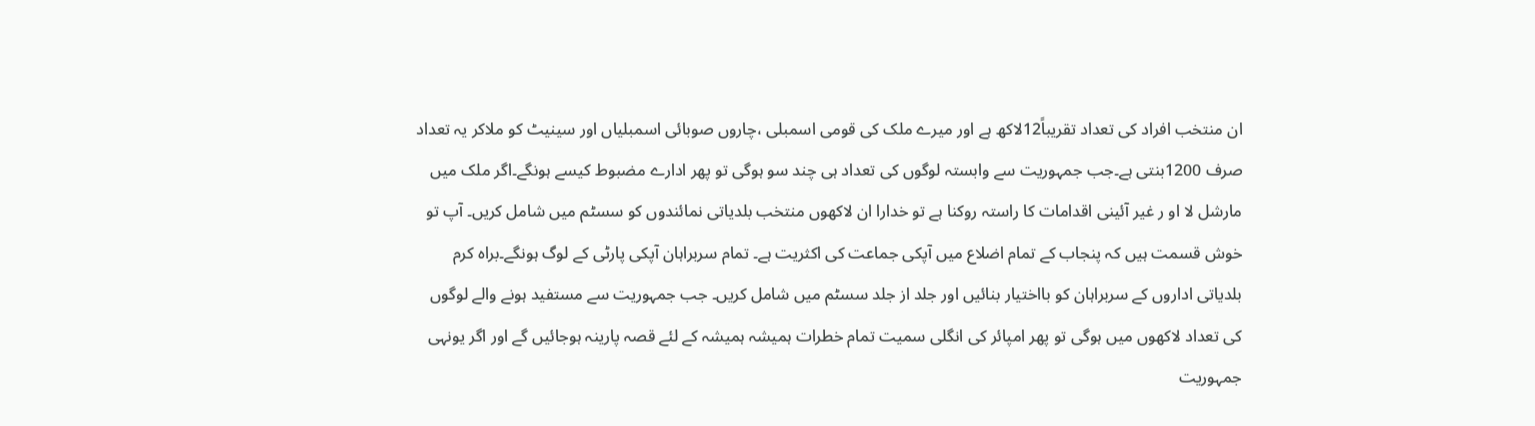ان منتخب افراد کی تعداد تقریباً12لاکھ ہے اور میرے ملک کی قومی اسمبلی ،چاروں صوبائی اسمبلیاں اور سینیٹ کو ملاکر یہ تعداد صرف 1200بنتی ہے۔جب جمہوریت سے وابستہ لوگوں کی تعداد ہی چند سو ہوگی تو پھر ادارے مضبوط کیسے ہونگے۔اگر ملک میں مارشل لا او ر غیر آئینی اقدامات کا راستہ روکنا ہے تو خدارا ان لاکھوں منتخب بلدیاتی نمائندوں کو سسٹم میں شامل کریں۔ آپ تو خوش قسمت ہیں کہ پنجاب کے تمام اضلاع میں آپکی جماعت کی اکثریت ہے۔ تمام سربراہان آپکی پارٹی کے لوگ ہونگے۔براہ کرم بلدیاتی اداروں کے سربراہان کو بااختیار بنائیں اور جلد از جلد سسٹم میں شامل کریں۔ جب جمہوریت سے مستفید ہونے والے لوگوں کی تعداد لاکھوں میں ہوگی تو پھر امپائر کی انگلی سمیت تمام خطرات ہمیشہ ہمیشہ کے لئے قصہ پارینہ ہوجائیں گے اور اگر یونہی جمہوریت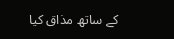کے ساتھ مذاق کیا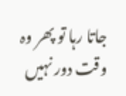جاتا رہا تو پھر وہ وقت دور نہیں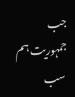جب جمہوریت ہم سب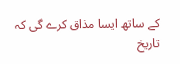کے ساتھ ایسا مذاق کرے گی کہ تاریخ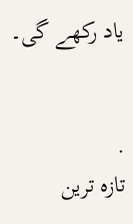یاد رکھے گی۔


.
تازہ ترین